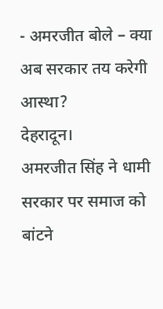- अमरजीत बोले – क्या अब सरकार तय करेगी आस्था?
देहरादून।
अमरजीत सिंह ने धामी सरकार पर समाज को बांटने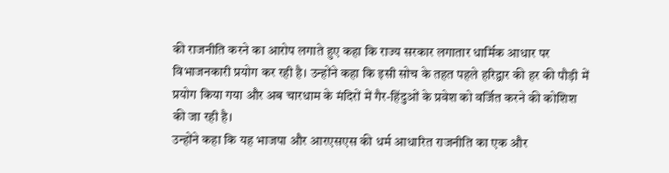की राजनीति करने का आरोप लगाते हुए कहा कि राज्य सरकार लगातार धार्मिक आधार पर विभाजनकारी प्रयोग कर रही है। उन्होंने कहा कि इसी सोच के तहत पहले हरिद्वार की हर की पौड़ी में प्रयोग किया गया और अब चारधाम के मंदिरों में गैर-हिंदुओं के प्रवेश को वर्जित करने की कोशिश की जा रही है।
उन्होंने कहा कि यह भाजपा और आरएसएस की धर्म आधारित राजनीति का एक और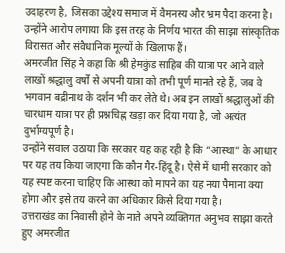उदाहरण है, जिसका उद्देश्य समाज में वैमनस्य और भ्रम पैदा करना है। उन्होंने आरोप लगाया कि इस तरह के निर्णय भारत की साझा सांस्कृतिक विरासत और संवैधानिक मूल्यों के खिलाफ हैं।
अमरजीत सिंह ने कहा कि श्री हेमकुंड साहिब की यात्रा पर आने वाले लाखों श्रद्धालु वर्षों से अपनी यात्रा को तभी पूर्ण मानते रहे हैं, जब वे भगवान बद्रीनाथ के दर्शन भी कर लेते थे। अब इन लाखों श्रद्धालुओं की चारधाम यात्रा पर ही प्रश्नचिह्न खड़ा कर दिया गया है, जो अत्यंत दुर्भाग्यपूर्ण है।
उन्होंने सवाल उठाया कि सरकार यह कह रही है कि “आस्था” के आधार पर यह तय किया जाएगा कि कौन गैर-हिंदू है। ऐसे में धामी सरकार को यह स्पष्ट करना चाहिए कि आस्था को मापने का यह नया पैमाना क्या होगा और इसे तय करने का अधिकार किसे दिया गया है।
उत्तराखंड का निवासी होने के नाते अपने व्यक्तिगत अनुभव साझा करते हुए अमरजीत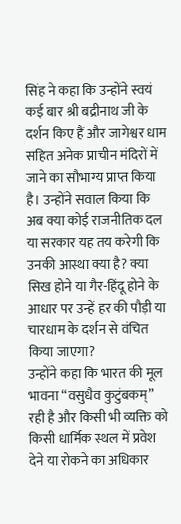सिंह ने कहा कि उन्होंने स्वयं कई बार श्री बद्रीनाथ जी के दर्शन किए हैं और जागेश्वर धाम सहित अनेक प्राचीन मंदिरों में जाने का सौभाग्य प्राप्त किया है। उन्होंने सवाल किया कि अब क्या कोई राजनीतिक दल या सरकार यह तय करेगी कि उनकी आस्था क्या है? क्या सिख होने या गैर-हिंदू होने के आधार पर उन्हें हर की पौड़ी या चारधाम के दर्शन से वंचित किया जाएगा?
उन्होंने कहा कि भारत की मूल भावना “वसुधैव कुटुंबकम्” रही है और किसी भी व्यक्ति को किसी धार्मिक स्थल में प्रवेश देने या रोकने का अधिकार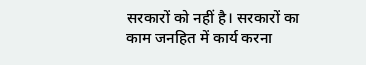सरकारों को नहीं है। सरकारों का काम जनहित में कार्य करना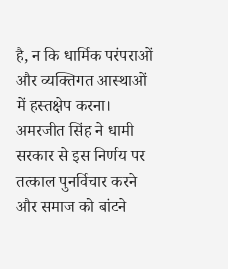है, न कि धार्मिक परंपराओं और व्यक्तिगत आस्थाओं में हस्तक्षेप करना।
अमरजीत सिंह ने धामी सरकार से इस निर्णय पर तत्काल पुनर्विचार करने और समाज को बांटने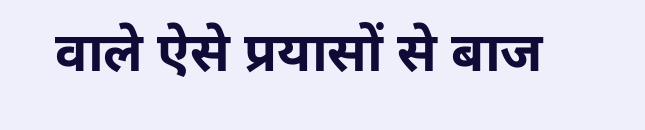वाले ऐसे प्रयासों से बाज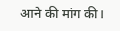आने की मांग की।